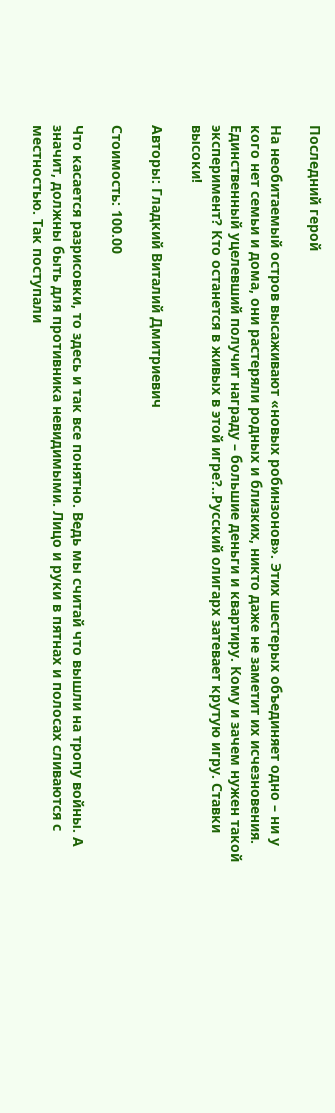Последний герой

На необитаемый остров высаживают «новых робинзонов». Этих шестерых объединяет одно – ни у кого нет семьи и дома, они растеряли родных и близких, никто даже не заметит их исчезновения. Единственный уцелевший получит награду – большие деньги и квартиру. Кому и зачем нужен такой эксперимент? Кто останется в живых в этой игре?..Русский олигарх затевает крутую игру. Ставки высоки!

Авторы: Гладкий Виталий Дмитриевич

Стоимость: 100.00

Что касается разрисовки, то здесь и так все понятно. Ведь мы считай что вышли на тропу войны. А значит, должны быть для противника невидимыми. Лицо и руки в пятнах и полосах сливаются с местностью. Так поступали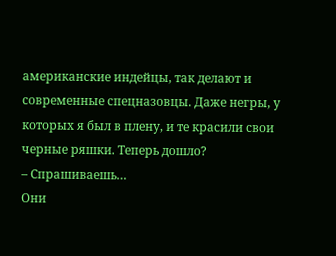американские индейцы, так делают и современные спецназовцы. Даже негры, у которых я был в плену, и те красили свои черные ряшки. Теперь дошло?
– Спрашиваешь…
Они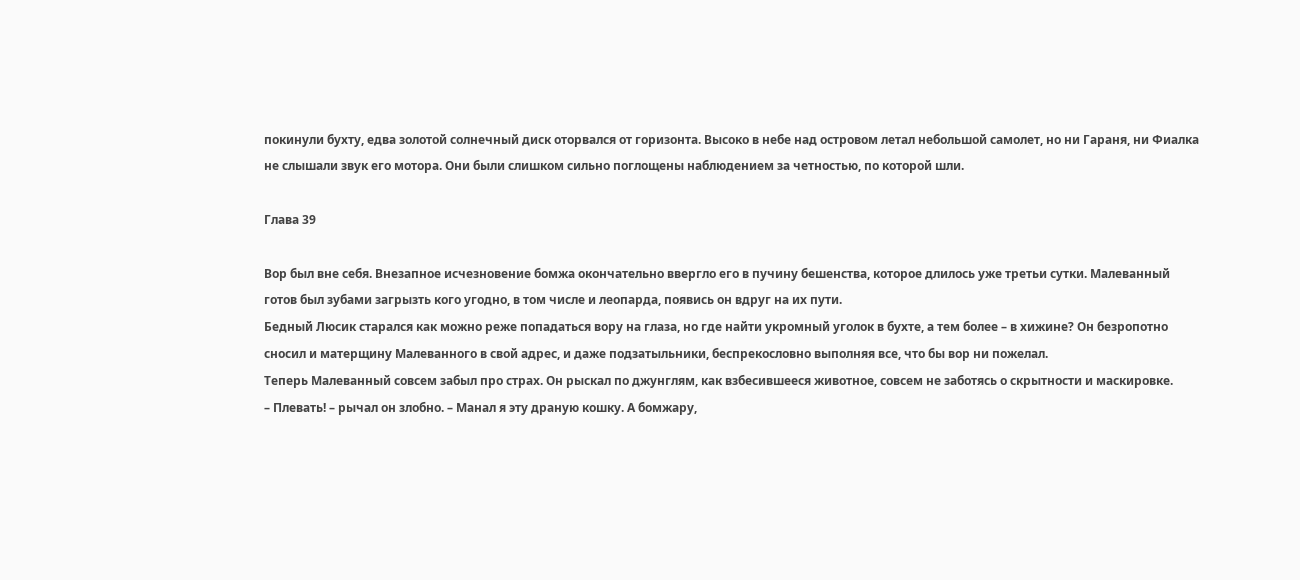покинули бухту, едва золотой солнечный диск оторвался от горизонта. Высоко в небе над островом летал небольшой самолет, но ни Гараня, ни Фиалка не слышали звук его мотора. Они были слишком сильно поглощены наблюдением за четностью, по которой шли.

Глава 39

Вор был вне себя. Внезапное исчезновение бомжа окончательно ввергло его в пучину бешенства, которое длилось уже третьи сутки. Малеванный готов был зубами загрызть кого угодно, в том числе и леопарда, появись он вдруг на их пути.
Бедный Люсик старался как можно реже попадаться вору на глаза, но где найти укромный уголок в бухте, а тем более – в хижине? Он безропотно сносил и матерщину Малеванного в свой адрес, и даже подзатыльники, беспрекословно выполняя все, что бы вор ни пожелал.
Теперь Малеванный совсем забыл про страх. Он рыскал по джунглям, как взбесившееся животное, совсем не заботясь о скрытности и маскировке.
– Плевать! – рычал он злобно. – Манал я эту драную кошку. А бомжару,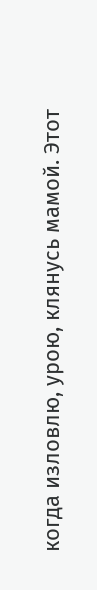когда изловлю, урою, клянусь мамой. Этот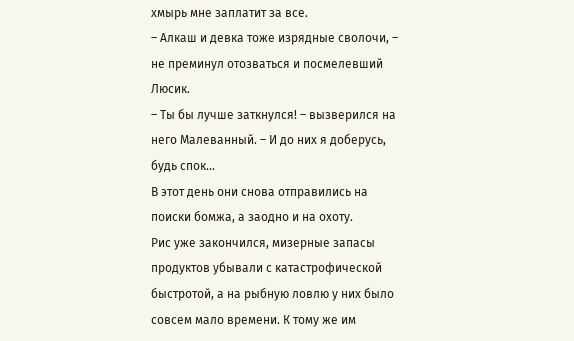хмырь мне заплатит за все.
– Алкаш и девка тоже изрядные сволочи, – не преминул отозваться и посмелевший Люсик.
– Ты бы лучше заткнулся! – вызверился на него Малеванный. – И до них я доберусь, будь спок…
В этот день они снова отправились на поиски бомжа, а заодно и на охоту.
Рис уже закончился, мизерные запасы продуктов убывали с катастрофической быстротой, а на рыбную ловлю у них было совсем мало времени. К тому же им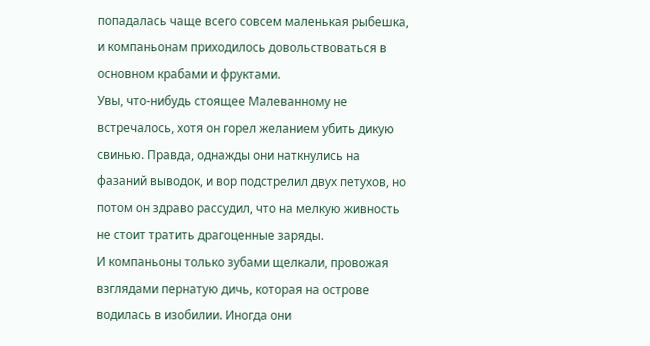попадалась чаще всего совсем маленькая рыбешка, и компаньонам приходилось довольствоваться в основном крабами и фруктами.
Увы, что-нибудь стоящее Малеванному не встречалось, хотя он горел желанием убить дикую свинью. Правда, однажды они наткнулись на фазаний выводок, и вор подстрелил двух петухов, но потом он здраво рассудил, что на мелкую живность не стоит тратить драгоценные заряды.
И компаньоны только зубами щелкали, провожая взглядами пернатую дичь, которая на острове водилась в изобилии. Иногда они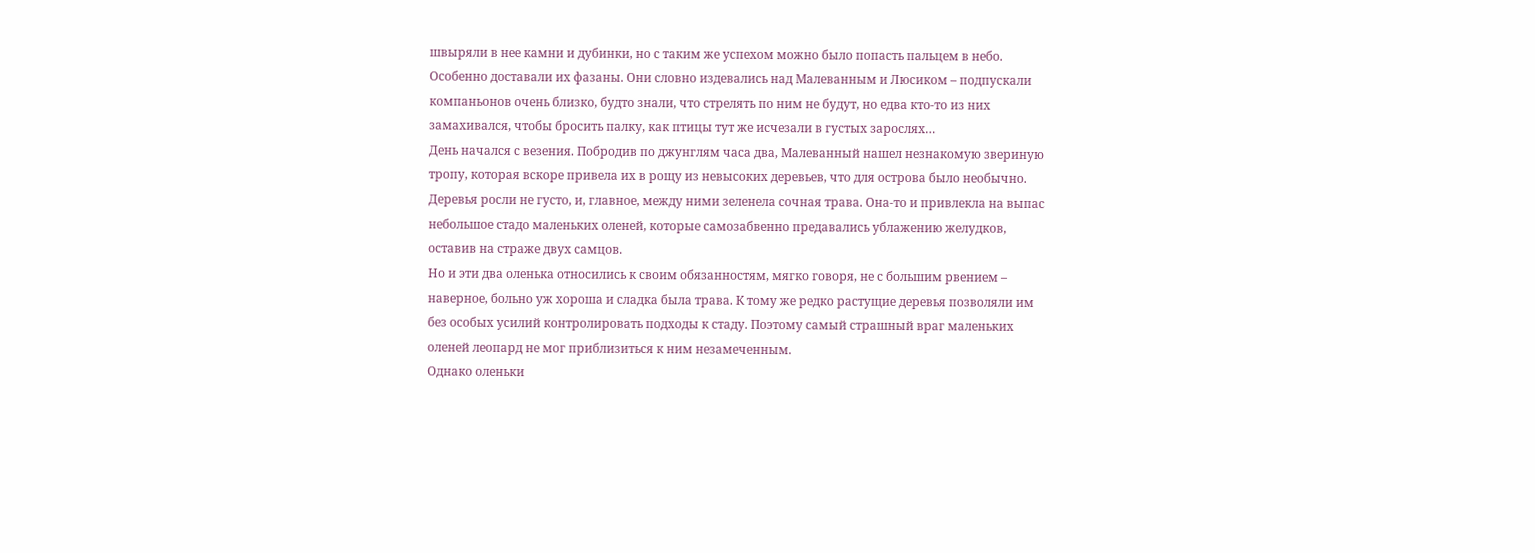швыряли в нее камни и дубинки, но с таким же успехом можно было попасть пальцем в небо.
Особенно доставали их фазаны. Они словно издевались над Малеванным и Люсиком – подпускали компаньонов очень близко, будто знали, что стрелять по ним не будут, но едва кто-то из них замахивался, чтобы бросить палку, как птицы тут же исчезали в густых зарослях…
День начался с везения. Побродив по джунглям часа два, Малеванный нашел незнакомую звериную тропу, которая вскоре привела их в рощу из невысоких деревьев, что для острова было необычно.
Деревья росли не густо, и, главное, между ними зеленела сочная трава. Она-то и привлекла на выпас небольшое стадо маленьких оленей, которые самозабвенно предавались ублажению желудков, оставив на страже двух самцов.
Но и эти два оленька относились к своим обязанностям, мягко говоря, не с большим рвением – наверное, больно уж хороша и сладка была трава. К тому же редко растущие деревья позволяли им без особых усилий контролировать подходы к стаду. Поэтому самый страшный враг маленьких оленей леопард не мог приблизиться к ним незамеченным.
Однако оленьки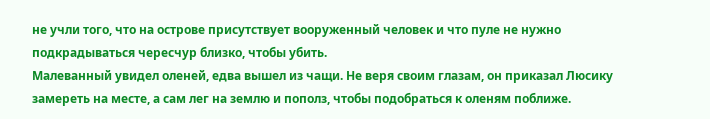не учли того, что на острове присутствует вооруженный человек и что пуле не нужно подкрадываться чересчур близко, чтобы убить.
Малеванный увидел оленей, едва вышел из чащи. Не веря своим глазам, он приказал Люсику замереть на месте, а сам лег на землю и пополз, чтобы подобраться к оленям поближе.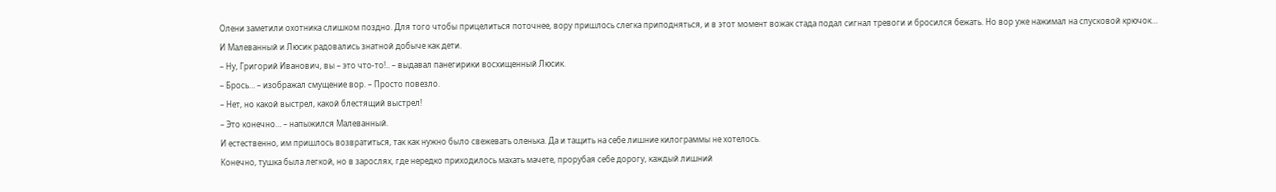Олени заметили охотника слишком поздно. Для того чтобы прицелиться поточнее, вору пришлось слегка приподняться, и в этот момент вожак стада подал сигнал тревоги и бросился бежать. Но вор уже нажимал на спусковой крючок…
И Малеванный и Люсик радовались знатной добыче как дети.
– Ну, Григорий Иванович, вы – это что-то!.. – выдавал панегирики восхищенный Люсик.
– Брось… – изображал смущение вор. – Просто повезло.
– Нет, но какой выстрел, какой блестящий выстрел!
– Это конечно… – напыжился Малеванный.
И естественно, им пришлось возвратиться, так как нужно было свежевать оленька. Да и тащить на себе лишние килограммы не хотелось.
Конечно, тушка была легкой, но в зарослях, где нередко приходилось махать мачете, прорубая себе дорогу, каждый лишний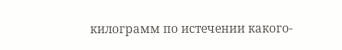килограмм по истечении какого-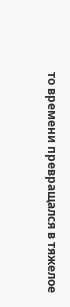то времени превращался в тяжелое